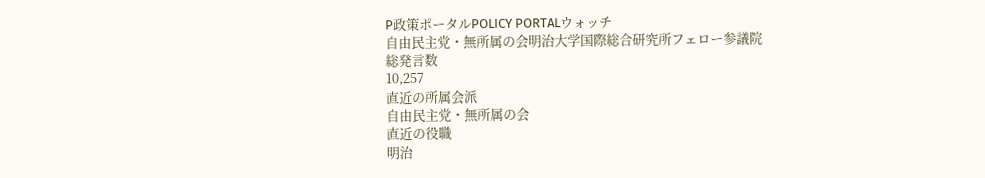P政策ポータルPOLICY PORTALウォッチ
自由民主党・無所属の会明治大学国際総合研究所フェロー参議院
総発言数
10,257
直近の所属会派
自由民主党・無所属の会
直近の役職
明治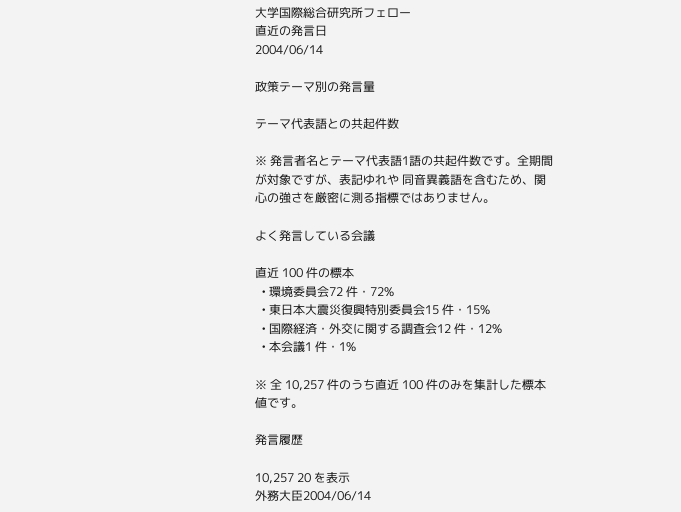大学国際総合研究所フェロー
直近の発言日
2004/06/14

政策テーマ別の発言量

テーマ代表語との共起件数

※ 発言者名とテーマ代表語1語の共起件数です。全期間が対象ですが、表記ゆれや 同音異義語を含むため、関心の強さを厳密に測る指標ではありません。

よく発言している会議

直近 100 件の標本
  • 環境委員会72 件・72%
  • 東日本大震災復興特別委員会15 件・15%
  • 国際経済・外交に関する調査会12 件・12%
  • 本会議1 件・1%

※ 全 10,257 件のうち直近 100 件のみを集計した標本値です。

発言履歴

10,257 20 を表示
外務大臣2004/06/14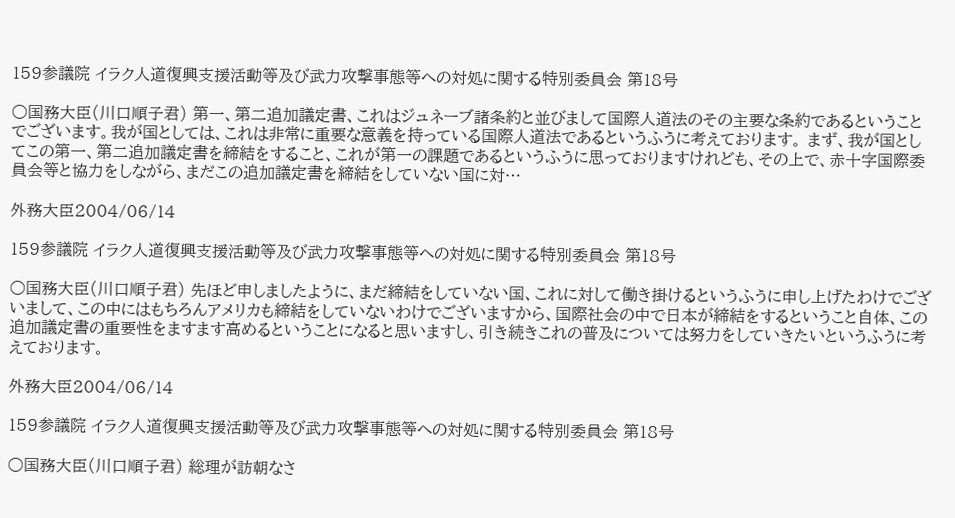159参議院 イラク人道復興支援活動等及び武力攻撃事態等への対処に関する特別委員会 第18号

○国務大臣(川口順子君) 第一、第二追加議定書、これはジュネーブ諸条約と並びまして国際人道法のその主要な条約であるということでございます。我が国としては、これは非常に重要な意義を持っている国際人道法であるというふうに考えております。 まず、我が国としてこの第一、第二追加議定書を締結をすること、これが第一の課題であるというふうに思っておりますけれども、その上で、赤十字国際委員会等と協力をしながら、まだこの追加議定書を締結をしていない国に対…

外務大臣2004/06/14

159参議院 イラク人道復興支援活動等及び武力攻撃事態等への対処に関する特別委員会 第18号

○国務大臣(川口順子君) 先ほど申しましたように、まだ締結をしていない国、これに対して働き掛けるというふうに申し上げたわけでございまして、この中にはもちろんアメリカも締結をしていないわけでございますから、国際社会の中で日本が締結をするということ自体、この追加議定書の重要性をますます高めるということになると思いますし、引き続きこれの普及については努力をしていきたいというふうに考えております。

外務大臣2004/06/14

159参議院 イラク人道復興支援活動等及び武力攻撃事態等への対処に関する特別委員会 第18号

○国務大臣(川口順子君) 総理が訪朝なさ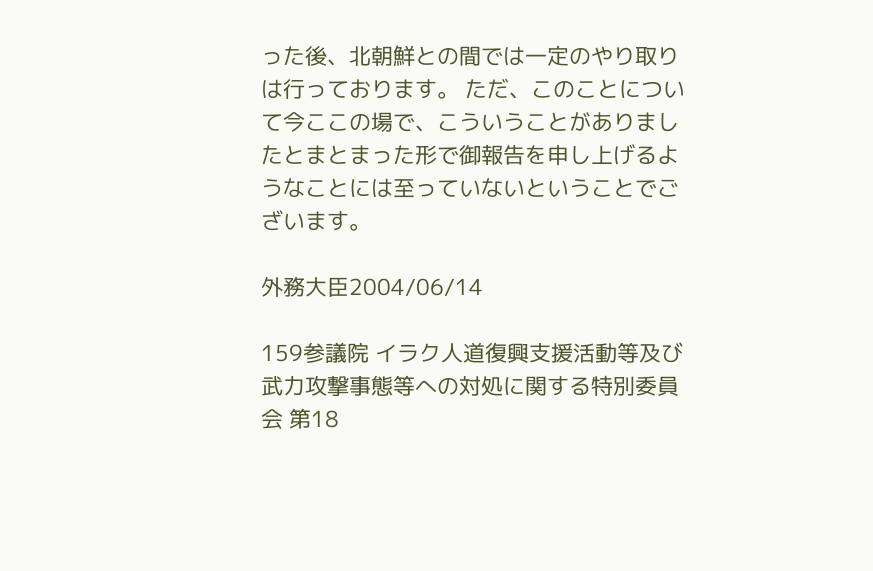った後、北朝鮮との間では一定のやり取りは行っております。 ただ、このことについて今ここの場で、こういうことがありましたとまとまった形で御報告を申し上げるようなことには至っていないということでございます。

外務大臣2004/06/14

159参議院 イラク人道復興支援活動等及び武力攻撃事態等への対処に関する特別委員会 第18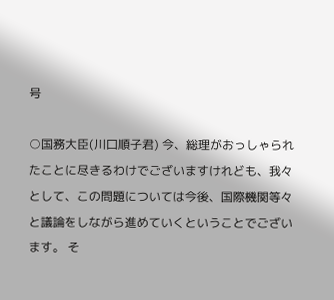号

○国務大臣(川口順子君) 今、総理がおっしゃられたことに尽きるわけでございますけれども、我々として、この問題については今後、国際機関等々と議論をしながら進めていくということでございます。 そ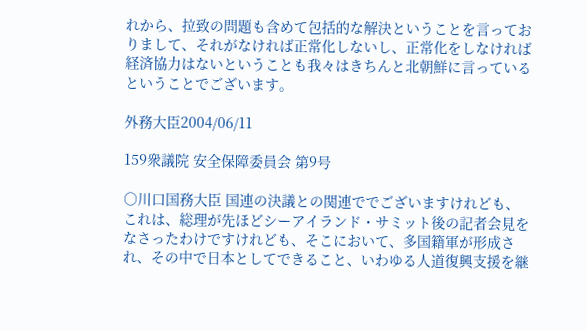れから、拉致の問題も含めて包括的な解決ということを言っておりまして、それがなければ正常化しないし、正常化をしなければ経済協力はないということも我々はきちんと北朝鮮に言っているということでございます。

外務大臣2004/06/11

159衆議院 安全保障委員会 第9号

○川口国務大臣 国連の決議との関連ででございますけれども、これは、総理が先ほどシーアイランド・サミット後の記者会見をなさったわけですけれども、そこにおいて、多国籍軍が形成され、その中で日本としてできること、いわゆる人道復興支援を継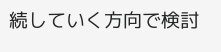続していく方向で検討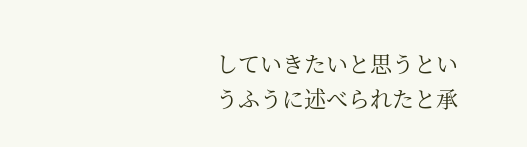していきたいと思うというふうに述べられたと承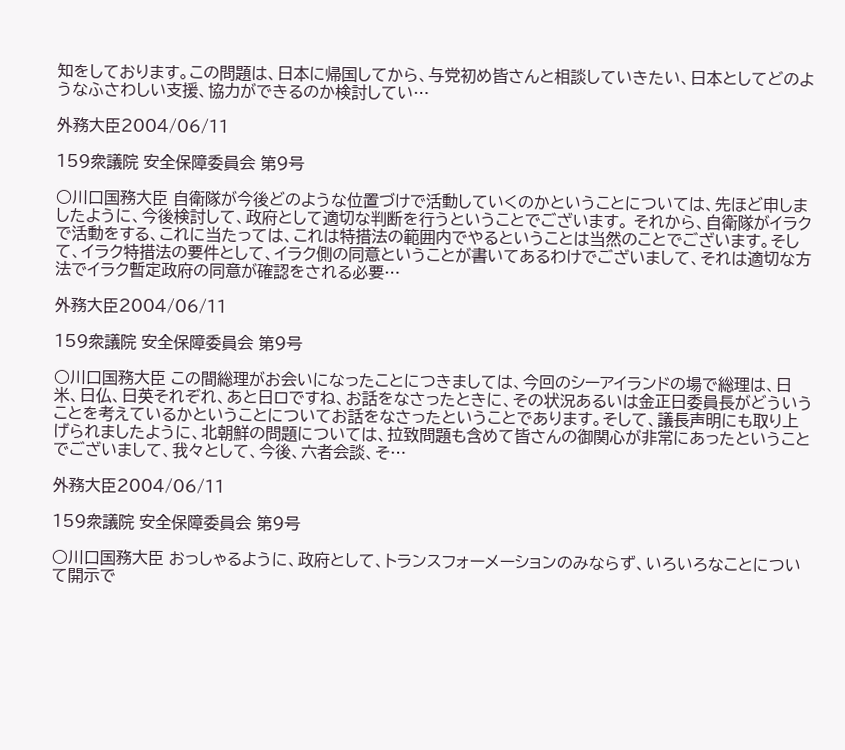知をしております。この問題は、日本に帰国してから、与党初め皆さんと相談していきたい、日本としてどのようなふさわしい支援、協力ができるのか検討してい…

外務大臣2004/06/11

159衆議院 安全保障委員会 第9号

○川口国務大臣 自衛隊が今後どのような位置づけで活動していくのかということについては、先ほど申しましたように、今後検討して、政府として適切な判断を行うということでございます。 それから、自衛隊がイラクで活動をする、これに当たっては、これは特措法の範囲内でやるということは当然のことでございます。そして、イラク特措法の要件として、イラク側の同意ということが書いてあるわけでございまして、それは適切な方法でイラク暫定政府の同意が確認をされる必要…

外務大臣2004/06/11

159衆議院 安全保障委員会 第9号

○川口国務大臣 この間総理がお会いになったことにつきましては、今回のシーアイランドの場で総理は、日米、日仏、日英それぞれ、あと日ロですね、お話をなさったときに、その状況あるいは金正日委員長がどういうことを考えているかということについてお話をなさったということであります。そして、議長声明にも取り上げられましたように、北朝鮮の問題については、拉致問題も含めて皆さんの御関心が非常にあったということでございまして、我々として、今後、六者会談、そ…

外務大臣2004/06/11

159衆議院 安全保障委員会 第9号

○川口国務大臣 おっしゃるように、政府として、トランスフォーメーションのみならず、いろいろなことについて開示で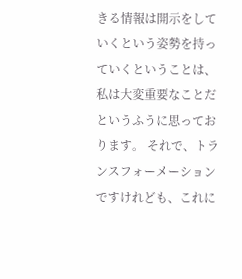きる情報は開示をしていくという姿勢を持っていくということは、私は大変重要なことだというふうに思っております。 それで、トランスフォーメーションですけれども、これに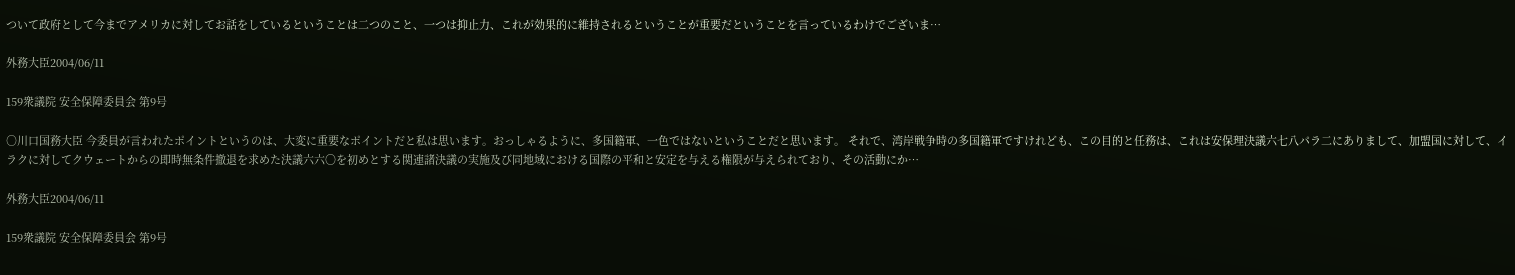ついて政府として今までアメリカに対してお話をしているということは二つのこと、一つは抑止力、これが効果的に維持されるということが重要だということを言っているわけでございま…

外務大臣2004/06/11

159衆議院 安全保障委員会 第9号

○川口国務大臣 今委員が言われたポイントというのは、大変に重要なポイントだと私は思います。おっしゃるように、多国籍軍、一色ではないということだと思います。 それで、湾岸戦争時の多国籍軍ですけれども、この目的と任務は、これは安保理決議六七八パラ二にありまして、加盟国に対して、イラクに対してクウェートからの即時無条件撤退を求めた決議六六〇を初めとする関連諸決議の実施及び同地域における国際の平和と安定を与える権限が与えられており、その活動にか…

外務大臣2004/06/11

159衆議院 安全保障委員会 第9号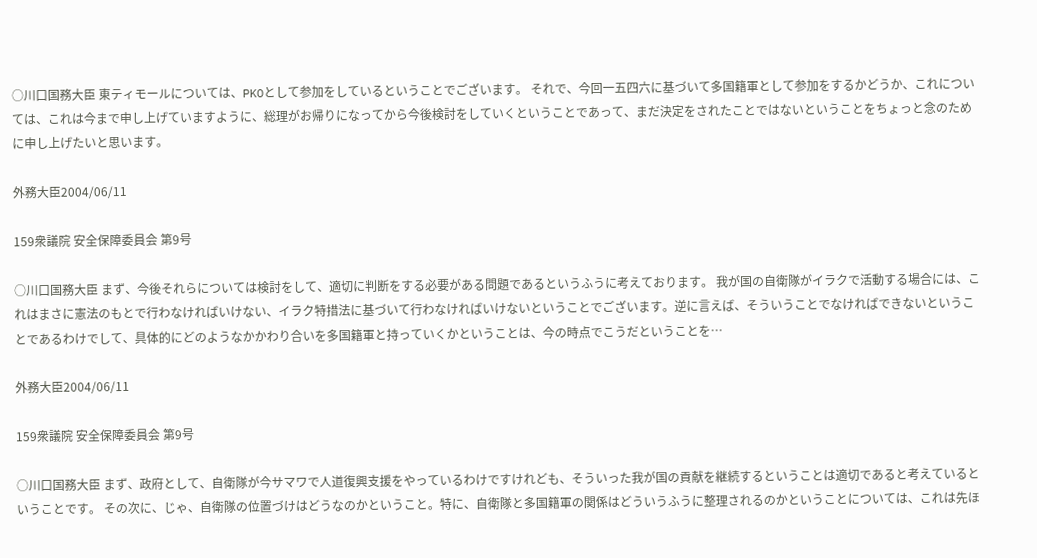○川口国務大臣 東ティモールについては、PKOとして参加をしているということでございます。 それで、今回一五四六に基づいて多国籍軍として参加をするかどうか、これについては、これは今まで申し上げていますように、総理がお帰りになってから今後検討をしていくということであって、まだ決定をされたことではないということをちょっと念のために申し上げたいと思います。

外務大臣2004/06/11

159衆議院 安全保障委員会 第9号

○川口国務大臣 まず、今後それらについては検討をして、適切に判断をする必要がある問題であるというふうに考えております。 我が国の自衛隊がイラクで活動する場合には、これはまさに憲法のもとで行わなければいけない、イラク特措法に基づいて行わなければいけないということでございます。逆に言えば、そういうことでなければできないということであるわけでして、具体的にどのようなかかわり合いを多国籍軍と持っていくかということは、今の時点でこうだということを…

外務大臣2004/06/11

159衆議院 安全保障委員会 第9号

○川口国務大臣 まず、政府として、自衛隊が今サマワで人道復興支援をやっているわけですけれども、そういった我が国の貢献を継続するということは適切であると考えているということです。 その次に、じゃ、自衛隊の位置づけはどうなのかということ。特に、自衛隊と多国籍軍の関係はどういうふうに整理されるのかということについては、これは先ほ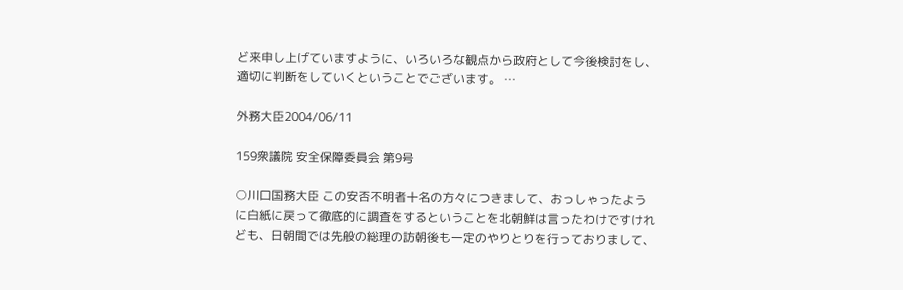ど来申し上げていますように、いろいろな観点から政府として今後検討をし、適切に判断をしていくということでございます。 …

外務大臣2004/06/11

159衆議院 安全保障委員会 第9号

○川口国務大臣 この安否不明者十名の方々につきまして、おっしゃったように白紙に戻って徹底的に調査をするということを北朝鮮は言ったわけですけれども、日朝間では先般の総理の訪朝後も一定のやりとりを行っておりまして、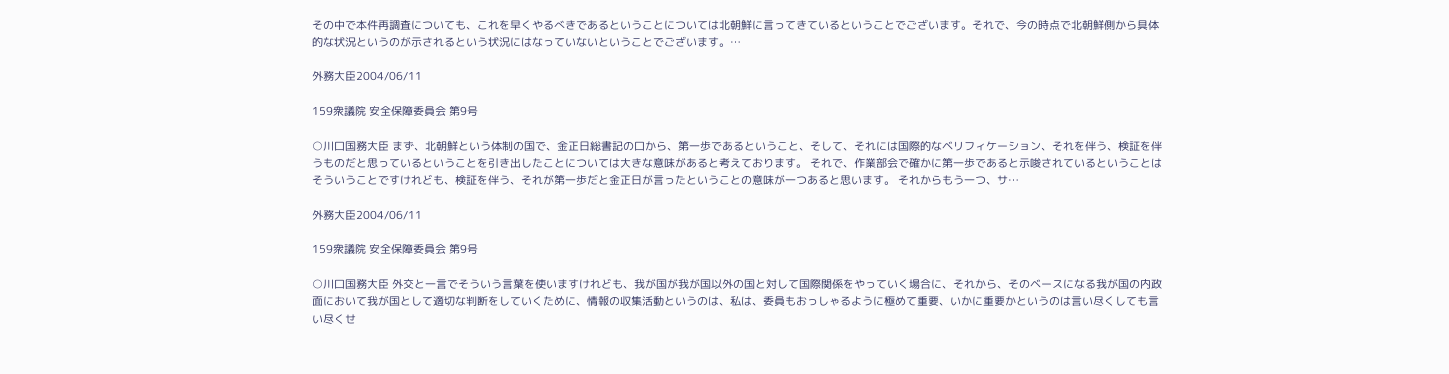その中で本件再調査についても、これを早くやるべきであるということについては北朝鮮に言ってきているということでございます。それで、今の時点で北朝鮮側から具体的な状況というのが示されるという状況にはなっていないということでございます。…

外務大臣2004/06/11

159衆議院 安全保障委員会 第9号

○川口国務大臣 まず、北朝鮮という体制の国で、金正日総書記の口から、第一歩であるということ、そして、それには国際的なベリフィケーション、それを伴う、検証を伴うものだと思っているということを引き出したことについては大きな意味があると考えております。 それで、作業部会で確かに第一歩であると示唆されているということはそういうことですけれども、検証を伴う、それが第一歩だと金正日が言ったということの意味が一つあると思います。 それからもう一つ、サ…

外務大臣2004/06/11

159衆議院 安全保障委員会 第9号

○川口国務大臣 外交と一言でそういう言葉を使いますけれども、我が国が我が国以外の国と対して国際関係をやっていく場合に、それから、そのベースになる我が国の内政面において我が国として適切な判断をしていくために、情報の収集活動というのは、私は、委員もおっしゃるように極めて重要、いかに重要かというのは言い尽くしても言い尽くせ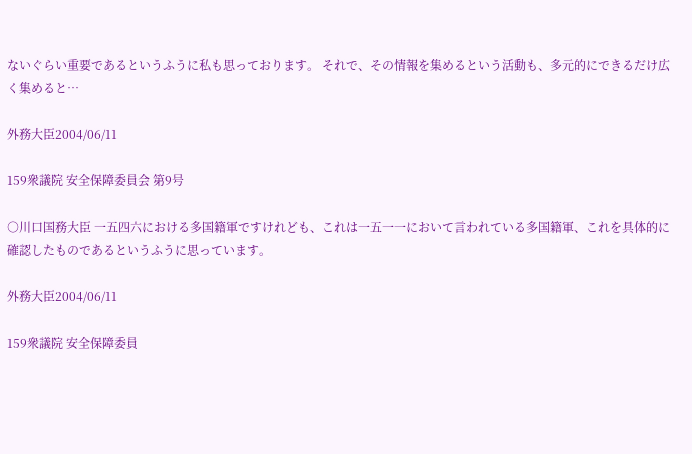ないぐらい重要であるというふうに私も思っております。 それで、その情報を集めるという活動も、多元的にできるだけ広く集めると…

外務大臣2004/06/11

159衆議院 安全保障委員会 第9号

○川口国務大臣 一五四六における多国籍軍ですけれども、これは一五一一において言われている多国籍軍、これを具体的に確認したものであるというふうに思っています。

外務大臣2004/06/11

159衆議院 安全保障委員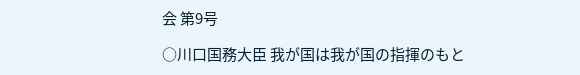会 第9号

○川口国務大臣 我が国は我が国の指揮のもと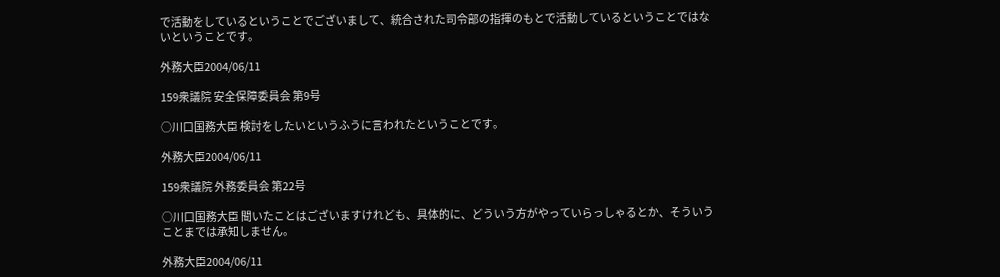で活動をしているということでございまして、統合された司令部の指揮のもとで活動しているということではないということです。

外務大臣2004/06/11

159衆議院 安全保障委員会 第9号

○川口国務大臣 検討をしたいというふうに言われたということです。

外務大臣2004/06/11

159衆議院 外務委員会 第22号

○川口国務大臣 聞いたことはございますけれども、具体的に、どういう方がやっていらっしゃるとか、そういうことまでは承知しません。

外務大臣2004/06/11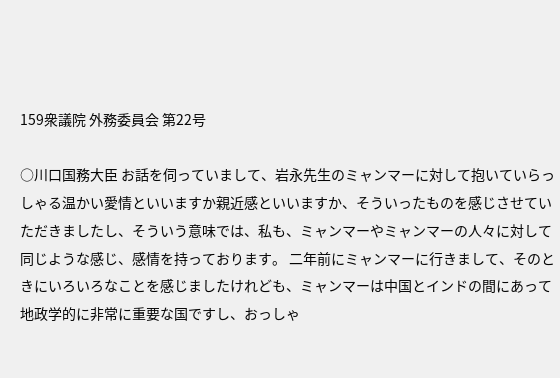159衆議院 外務委員会 第22号

○川口国務大臣 お話を伺っていまして、岩永先生のミャンマーに対して抱いていらっしゃる温かい愛情といいますか親近感といいますか、そういったものを感じさせていただきましたし、そういう意味では、私も、ミャンマーやミャンマーの人々に対して同じような感じ、感情を持っております。 二年前にミャンマーに行きまして、そのときにいろいろなことを感じましたけれども、ミャンマーは中国とインドの間にあって地政学的に非常に重要な国ですし、おっしゃ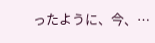ったように、今、…